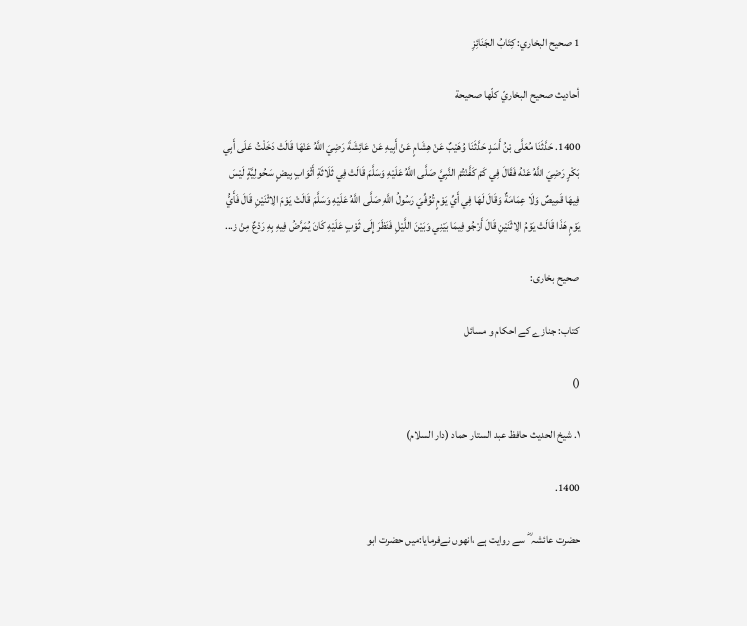1 صحيح البخاري: كِتَابُ الجَنَائِزِ

أحاديث صحيح البخاريّ كلّها صحيحة

1400. حَدَّثَنَا مُعَلَّى بْنُ أَسَدٍ حَدَّثَنَا وُهَيْبٌ عَنْ هِشَامٍ عَنْ أَبِيهِ عَنْ عَائِشَةَ رَضِيَ اللَّهُ عَنْهَا قَالَتْ دَخَلْتُ عَلَى أَبِي بَكْرٍ رَضِيَ اللَّهُ عَنْهُ فَقَالَ فِي كَمْ كَفَّنْتُمْ النَّبِيَّ صَلَّى اللَّهُ عَلَيْهِ وَسَلَّمَ قَالَتْ فِي ثَلَاثَةِ أَثْوَابٍ بِيضٍ سَحُولِيَّةٍ لَيْسَ فِيهَا قَمِيصٌ وَلَا عِمَامَةٌ وَقَالَ لَهَا فِي أَيِّ يَوْمٍ تُوُفِّيَ رَسُولُ اللَّهِ صَلَّى اللَّهُ عَلَيْهِ وَسَلَّمَ قَالَتْ يَوْمَ الِاثْنَيْنِ قَالَ فَأَيُّ يَوْمٍ هَذَا قَالَتْ يَوْمُ الِاثْنَيْنِ قَالَ أَرْجُو فِيمَا بَيْنِي وَبَيْنَ اللَّيْلِ فَنَظَرَ إِلَى ثَوْبٍ عَلَيْهِ كَانَ يُمَرَّضُ فِيهِ بِهِ رَدْعٌ مِنْ ز...

صحیح بخاری:

کتاب: جنازے کے احکام و مسائل

()

١. شیخ الحدیث حافظ عبد الستار حماد (دار السلام)

1400.

حضرت عائشہ ؓ  سے روایت ہے ،انھوں نےفرمایا:میں حضرت ابو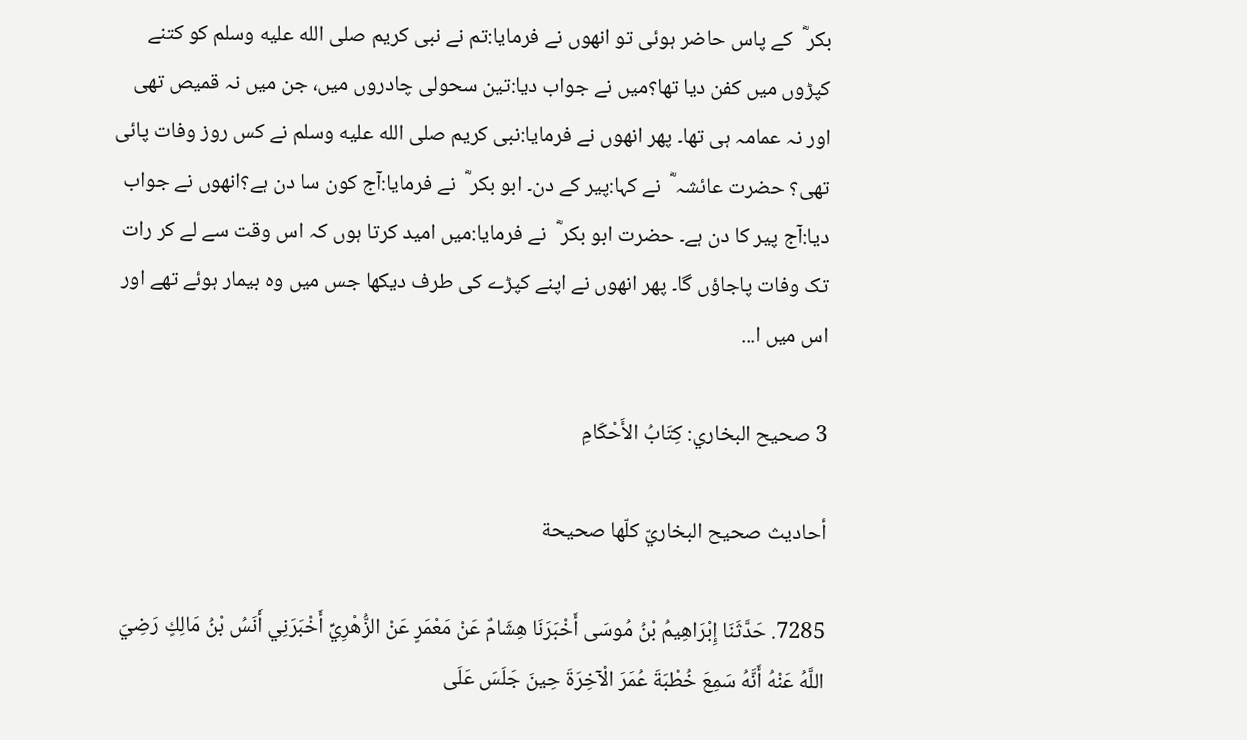بکر ؓ  کے پاس حاضر ہوئی تو انھوں نے فرمایا:تم نے نبی کریم صلى الله عليه وسلم کو کتنے کپڑوں میں کفن دیا تھا؟میں نے جواب دیا:تین سحولی چادروں میں، جن میں نہ قمیص تھی اور نہ عمامہ ہی تھا۔ پھر انھوں نے فرمایا:نبی کریم صلى الله عليه وسلم نے کس روز وفات پائی تھی؟ حضرت عائشہ ؓ  نے کہا:پیر کے دن۔ ابو بکر ؓ  نے فرمایا:آج کون سا دن ہے؟انھوں نے جواب دیا:آج پیر کا دن ہے۔ حضرت ابو بکر ؓ  نے فرمایا:میں امید کرتا ہوں کہ اس وقت سے لے کر رات تک وفات پاجاؤں گا۔ پھر انھوں نے اپنے کپڑے کی طرف دیکھا جس میں وہ بیمار ہوئے تھے اور اس میں ا...

3 صحيح البخاري: كِتَابُ الأَحْكَامِ

أحاديث صحيح البخاريّ كلّها صحيحة

7285. حَدَّثَنَا إِبْرَاهِيمُ بْنُ مُوسَى أَخْبَرَنَا هِشَامٌ عَنْ مَعْمَرٍ عَنْ الزُّهْرِيِّ أَخْبَرَنِي أَنَسُ بْنُ مَالِكٍ رَضِيَ اللَّهُ عَنْهُ أَنَّهُ سَمِعَ خُطْبَةَ عُمَرَ الْآخِرَةَ حِينَ جَلَسَ عَلَى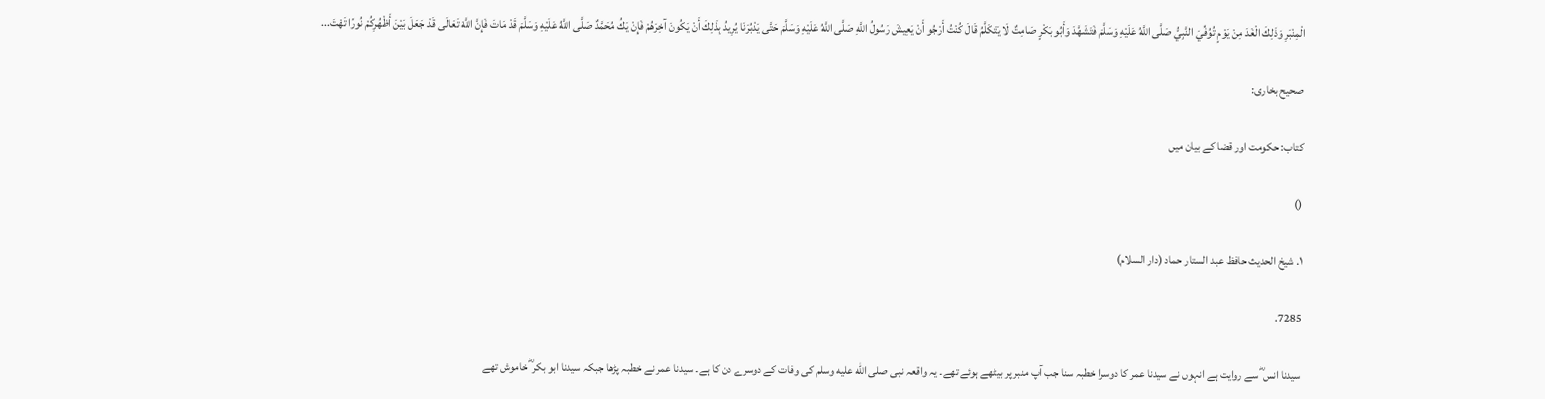الْمِنْبَرِ وَذَلِكَ الْغَدَ مِنْ يَوْمٍ تُوُفِّيَ النَّبِيُّ صَلَّى اللَّهُ عَلَيْهِ وَسَلَّمَ فَتَشَهَّدَ وَأَبُو بَكْرٍ صَامِتٌ لَا يَتَكَلَّمُ قَالَ كُنْتُ أَرْجُو أَنْ يَعِيشَ رَسُولُ اللَّهِ صَلَّى اللَّهُ عَلَيْهِ وَسَلَّمَ حَتَّى يَدْبُرَنَا يُرِيدُ بِذَلِكَ أَنْ يَكُونَ آخِرَهُمْ فَإِنْ يَكُ مُحَمَّدٌ صَلَّى اللَّهُ عَلَيْهِ وَسَلَّمَ قَدْ مَاتَ فَإِنَّ اللَّهَ تَعَالَى قَدْ جَعَلَ بَيْنَ أَظْهُرِكُمْ نُورًا تَهْتَ...

صحیح بخاری:

کتاب: حکومت اور قضا کے بیان میں

()

١. شیخ الحدیث حافظ عبد الستار حماد (دار السلام)

7285.

سیدنا انس ؓ سے روایت ہے انہوں نے سیدنا عمر کا دوسرا خطبہ سنا جب آپ منبر پر بیٹھے ہوئے تھے۔ یہ واقعہ نبی صلى الله عليه وسلم کی وفات کے دوسرے دن کا ہے۔ سیدنا عمر نے خطبہ پڑھا جبکہ سیدنا ابو بکر ؓ خاموش تھے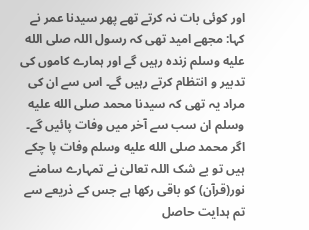اور کوئی بات نہ کرتے تھے پھر سیدنا عمر نے کہا: مجھے امید تھی کہ رسول اللہ صلى الله عليه وسلم زندہ رہیں گے اور ہمارے کاموں کی تدبیر و انتظام کرتے رہیں گے۔ اس سے ان کی مراد یہ تھی کہ سیدنا محمد صلى الله عليه وسلم ان سب سے آخر میں وفات پائیں گے۔ اگر محمد صلى الله عليه وسلم وفات پا چکے ہیں تو بے شک اللہ تعالیٰ نے تمہارے سامنے نور(قرآن) کو باقی رکھا ہے جس کے ذریعے سے تم ہدایت حاصل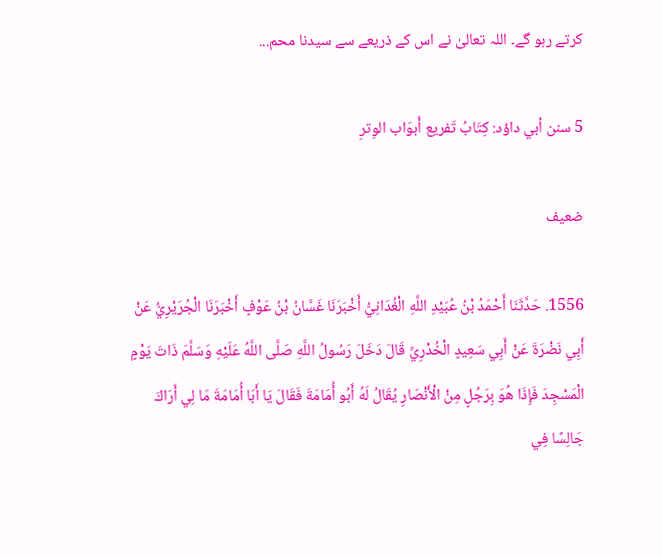کرتے رہو گے۔ اللہ تعالیٰ نے اس کے ذریعے سے سیدنا محم...

5 سنن أبي داؤد: كِتَابُ تَفريع أَبوَاب الوِترِ

ضعیف

1556. حَدَّثَنَا أَحْمَدُ بْنُ عُبَيْدِ اللَّهِ الْغُدَانِيُّ أَخْبَرَنَا غَسَّانُ بْنُ عَوْفٍ أَخْبَرَنَا الْجُرَيْرِيُّ عَنْ أَبِي نَضْرَةَ عَنْ أَبِي سَعِيدٍ الْخُدْرِيِّ قَالَ دَخَلَ رَسُولُ اللَّهِ صَلَّى اللَّهُ عَلَيْهِ وَسَلَّمَ ذَاتَ يَوْمٍ الْمَسْجِدَ فَإِذَا هُوَ بِرَجُلٍ مِنْ الْأَنْصَارِ يُقَالُ لَهُ أَبُو أُمَامَةَ فَقَالَ يَا أَبَا أُمَامَةَ مَا لِي أَرَاكَ جَالِسًا فِي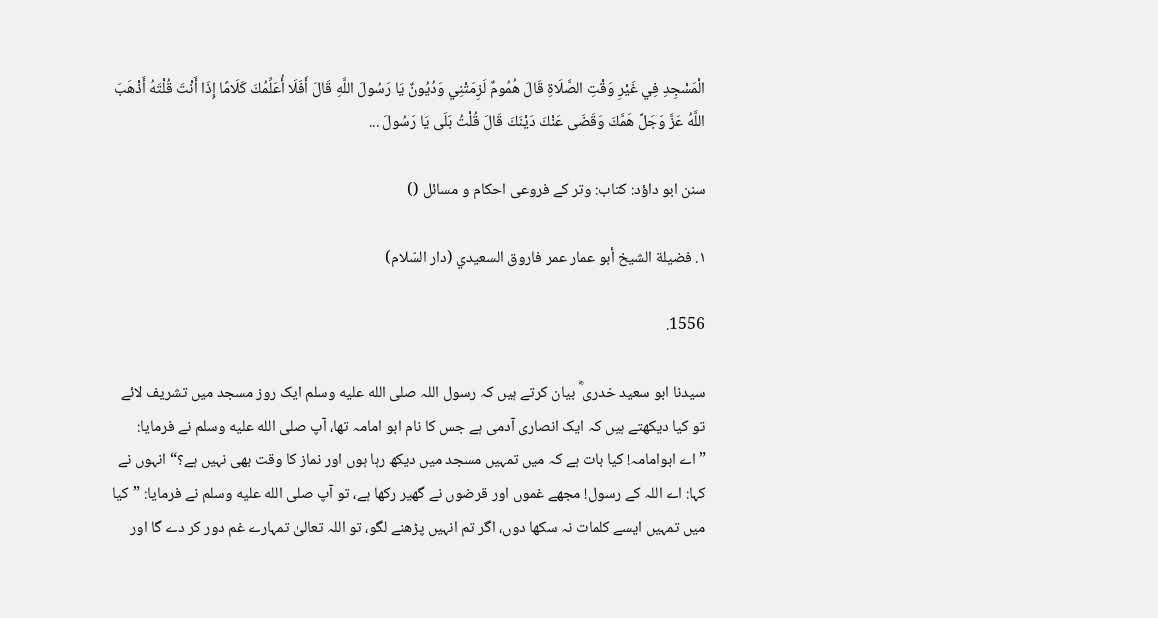الْمَسْجِدِ فِي غَيْرِ وَقْتِ الصَّلَاةِ قَالَ هُمُومٌ لَزِمَتْنِي وَدُيُونٌ يَا رَسُولَ اللَّهِ قَالَ أَفَلَا أُعَلِّمُكَ كَلَامًا إِذَا أَنْتَ قُلْتَهُ أَذْهَبَ اللَّهُ عَزَّ وَجَلَّ هَمَّكَ وَقَضَى عَنْكَ دَيْنَكَ قَالَ قُلْتُ بَلَى يَا رَسُولَ ...

سنن ابو داؤد: کتاب: وتر کے فروعی احکام و مسائل ()

١. فضيلة الشيخ أبو عمار عمر فاروق السعيدي (دار السّلام)

1556.

سیدنا ابو سعید خدری ؓ بیان کرتے ہیں کہ رسول اللہ صلى الله عليه وسلم ایک روز مسجد میں تشریف لائے تو کیا دیکھتے ہیں کہ ایک انصاری آدمی ہے جس کا نام ابو امامہ تھا، آپ صلى الله عليه وسلم نے فرمایا: ”اے ابوامامہ! کیا بات ہے کہ میں تمہیں مسجد میں دیکھ رہا ہوں اور نماز کا وقت بھی نہیں ہے؟“ انہوں نے کہا: اے اللہ کے رسول! مجھے غموں اور قرضوں نے گھیر رکھا ہے، تو آپ صلى الله عليه وسلم نے فرمایا: ”کیا میں تمہیں ایسے کلمات نہ سکھا دوں، اگر تم انہیں پڑھنے لگو، تو اللہ تعالیٰ تمہارے غم دور کر دے گا اور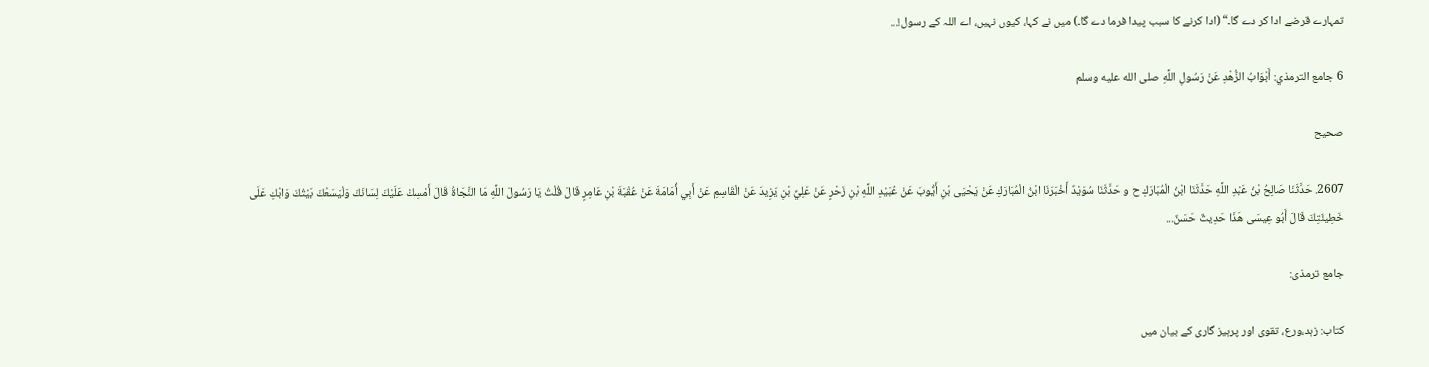تمہارے قرضے ادا کر دے گا۔“ (ادا کرنے کا سبب پیدا فرما دے گا۔) میں نے کہا، کیوں نہیں، اے اللہ کے رسول!...

6 جامع الترمذي: أَبْوَابُ الزُّهْدِ عَنْ رَسُولِ اللَّهِ صلى الله عليه وسلم

صحیح

2607. حَدَّثَنَا صَالِحُ بْنُ عَبْدِ اللَّهِ حَدَّثَنَا ابْنُ الْمُبَارَكِ ح و حَدَّثَنَا سُوَيْدٌ أَخْبَرَنَا ابْنُ الْمُبَارَكِ عَنْ يَحْيَى بْنِ أَيُّوبَ عَنْ عُبَيْدِ اللَّهِ بْنِ زَحْرٍ عَنْ عَلِيِّ بْنِ يَزِيدَ عَنْ الْقَاسِمِ عَنْ أَبِي أُمَامَةَ عَنْ عُقْبَةَ بْنِ عَامِرٍ قَالَ قُلْتُ يَا رَسُولَ اللَّهِ مَا النَّجَاةُ قَالَ أَمْسِكْ عَلَيْكَ لِسَانَكَ وَلْيَسَعْكَ بَيْتُكَ وَابْكِ عَلَى خَطِيئَتِكَ قَالَ أَبُو عِيسَى هَذَا حَدِيثٌ حَسَنٌ...

جامع ترمذی:

كتاب: زہد،ورع، تقوی اور پرہیز گاری کے بیان میں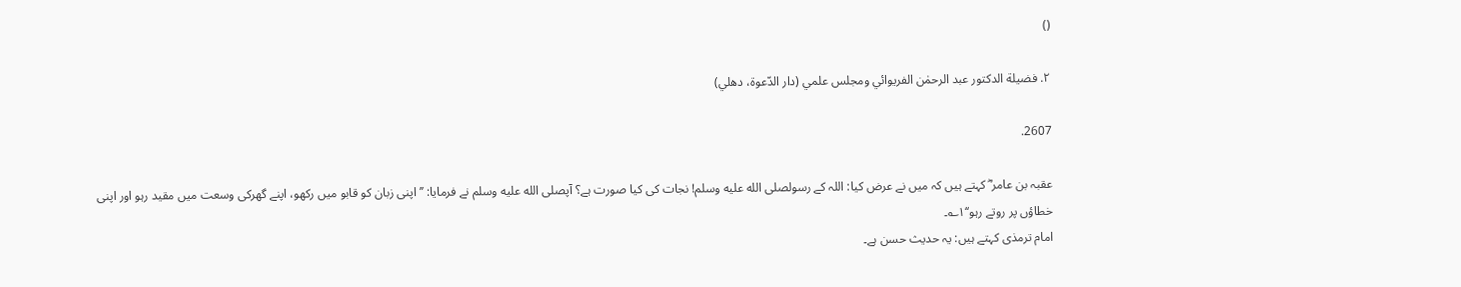()

٢. فضيلة الدكتور عبد الرحمٰن الفريوائي ومجلس علمي (دار الدّعوة، دهلي)

2607.

عقبہ بن عامر ؓ کہتے ہیں کہ میں نے عرض کیا: اللہ کے رسولصلى الله عليه وسلم! نجات کی کیا صورت ہے؟ آپصلى الله عليه وسلم نے فرمایا: ’’اپنی زبان کو قابو میں رکھو، اپنے گھرکی وسعت میں مقید رہو اور اپنی خطاؤں پر روتے رہو‘‘۱؎۔
امام ترمذی کہتے ہیں: یہ حدیث حسن ہے۔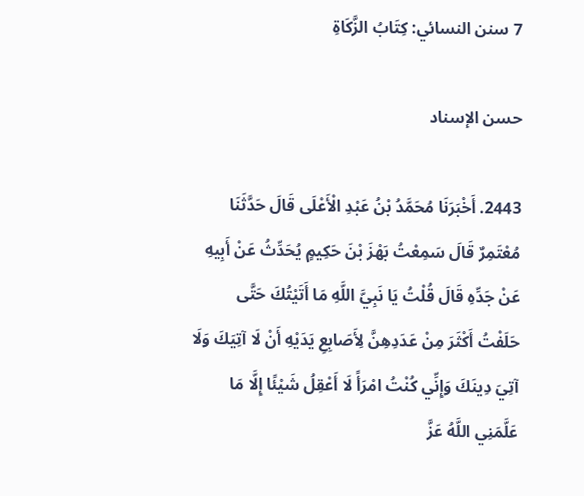7 سنن النسائي: كِتَابُ الزَّكَاةِ

حسن الإسناد

2443. أَخْبَرَنَا مُحَمَّدُ بْنُ عَبْدِ الْأَعْلَى قَالَ حَدَّثَنَا مُعْتَمِرٌ قَالَ سَمِعْتُ بَهْزَ بْنَ حَكِيمٍ يُحَدِّثُ عَنْ أَبِيهِ عَنْ جَدِّهِ قَالَ قُلْتُ يَا نَبِيَّ اللَّهِ مَا أَتَيْتُكَ حَتَّى حَلَفْتُ أَكْثَرَ مِنْ عَدَدِهِنَّ لِأَصَابِعِ يَدَيْهِ أَنْ لَا آتِيَكَ وَلَا آتِيَ دِينَكَ وَإِنِّي كُنْتُ امْرَأً لَا أَعْقِلُ شَيْئًا إِلَّا مَا عَلَّمَنِي اللَّهُ عَزَّ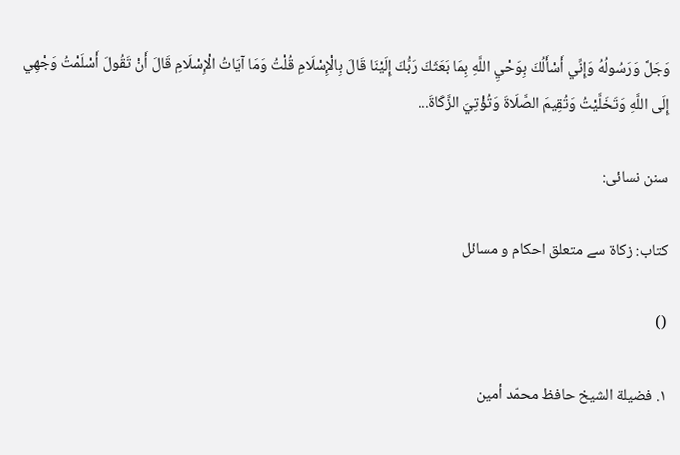وَجَلَّ وَرَسُولُهُ وَإِنِّي أَسْأَلُكَ بِوَحْيِ اللَّهِ بِمَا بَعَثَكَ رَبُّكَ إِلَيْنَا قَالَ بِالْإِسْلَامِ قُلْتُ وَمَا آيَاتُ الْإِسْلَامِ قَالَ أَنْ تَقُولَ أَسْلَمْتُ وَجْهِي إِلَى اللَّهِ وَتَخَلَّيْتُ وَتُقِيمَ الصَّلَاةَ وَتُؤْتِيَ الزَّكَاةَ...

سنن نسائی:

کتاب: زکاۃ سے متعلق احکام و مسائل

()

١. فضيلة الشيخ حافظ محمّد أمين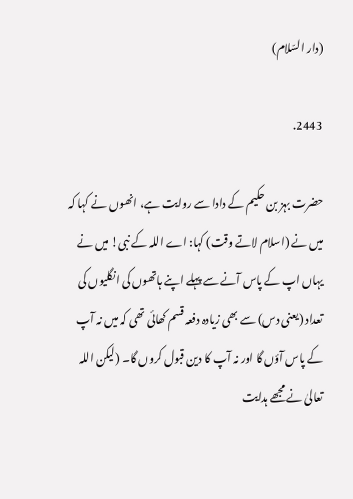(دار السّلام)

2443.

حضرت بہز بن حکیم کے دادا سے روایت ہے، انھوں نے کہا کہ میں نے (اسلام لاتے وقت) کہا: اے اللہ کے نبی! میں نے یہاں اپ کے پاس آنے سے پہلے اپنے ہاتھوں کی انگلیوں کی تعداد (یعنی دس) سے بھی زیادہ دفعہ قسم کھائی تھی کہ میں نہ آپ کے پاس آؤں گا اور نہ آپ کا دین قبول کروں گا۔ (لیکن اللہ تعالیٰ نے مجھے ہدایت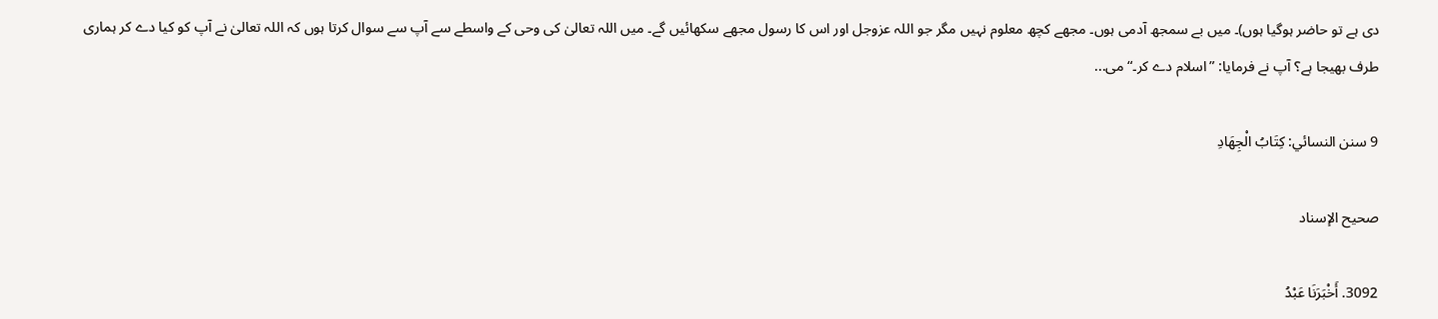دی ہے تو حاضر ہوگیا ہوں)۔ میں بے سمجھ آدمی ہوں۔ مجھے کچھ معلوم نہیں مگر جو اللہ عزوجل اور اس کا رسول مجھے سکھائیں گے۔ میں اللہ تعالیٰ کی وحی کے واسطے سے آپ سے سوال کرتا ہوں کہ اللہ تعالیٰ نے آپ کو کیا دے کر ہماری طرف بھیجا ہے؟ آپ نے فرمایا: ”اسلام دے کر۔“ می...

9 سنن النسائي: كِتَابُ الْجِهَادِ

صحیح الإسناد

3092. أَخْبَرَنَا عَبْدُ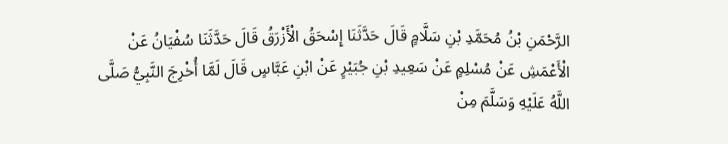الرَّحْمَنِ بْنُ مُحَمَّدِ بْنِ سَلَّامٍ قَالَ حَدَّثَنَا إِسْحَقُ الْأَزْرَقُ قَالَ حَدَّثَنَا سُفْيَانُ عَنْ الْأَعْمَشِ عَنْ مُسْلِمٍ عَنْ سَعِيدِ بْنِ جُبَيْرٍ عَنْ ابْنِ عَبَّاسٍ قَالَ لَمَّا أُخْرِجَ النَّبِيُّ صَلَّى اللَّهُ عَلَيْهِ وَسَلَّمَ مِنْ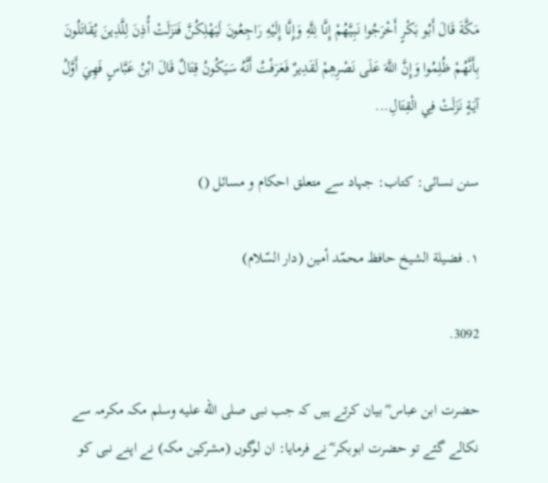مَكَّةَ قَالَ أَبُو بَكْرٍ أَخْرَجُوا نَبِيَّهُمْ إِنَّا لِلَّهِ وَإِنَّا إِلَيْهِ رَاجِعُونَ لَيَهْلِكُنَّ فَنَزَلَتْ أُذِنَ لِلَّذِينَ يُقَاتَلُونَ بِأَنَّهُمْ ظُلِمُوا وَإِنَّ اللَّهَ عَلَى نَصْرِهِمْ لَقَدِيرٌ فَعَرَفْتُ أَنَّهُ سَيَكُونُ قِتَالٌ قَالَ ابْنُ عَبَّاسٍ فَهِيَ أَوَّلُ آيَةٍ نَزَلَتْ فِي الْقِتَالِ...

سنن نسائی: کتاب: جہاد سے متعلق احکام و مسائل ()

١. فضيلة الشيخ حافظ محمّد أمين (دار السّلام)

3092.

حضرت ابن عباس ؓ بیان کرتے ہیں کہ جب نبی صلى الله عليه وسلم مکہ مکرمہ سے نکالے گئے تو حضرت ابوبکر ؓ نے فرمایا: ان لوگوں (مشرکین مکہ) نے اپنے نبی کو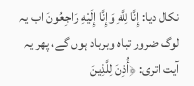نکال دیا: إِنَّا لِلَّهِ وَإِنَّا إِلَيْهِ رَاجِعُونَ اب یہ لوگ ضرور تباہ وبرباد ہوں گے، پھر یہ آیت اتری: ﴿أُذِنَ لِلَّذِينَ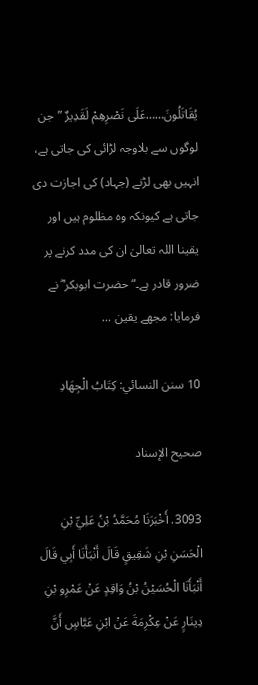يُقَاتَلُونَ……عَلَى نَصْرِهِمْ لَقَدِيرٌ ”جن لوگوں سے بلاوجہ لڑائی کی جاتی ہے، انہیں بھی لڑنے (جہاد) کی اجازت دی جاتی ہے کیونکہ وہ مظلوم ہیں اور یقینا اللہ تعالیٰ ان کی مدد کرنے پر ضرور قادر ہے۔“ حضرت ابوبکر ؓ نے فرمایا: مجھے یقین ...

10 سنن النسائي: كِتَابُ الْجِهَادِ

صحیح الإسناد

3093. أَخْبَرَنَا مُحَمَّدُ بْنُ عَلِيِّ بْنِ الْحَسَنِ بْنِ شَقِيقٍ قَالَ أَنْبَأَنَا أَبِي قَالَ أَنْبَأَنَا الْحُسَيْنُ بْنُ وَاقِدٍ عَنْ عَمْرِو بْنِ دِينَارٍ عَنْ عِكْرِمَةَ عَنْ ابْنِ عَبَّاسٍ أَنَّ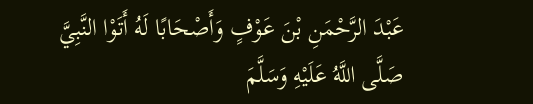عَبْدَ الرَّحْمَنِ بْنَ عَوْفٍ وَأَصْحَابًا لَهُ أَتَوْا النَّبِيَّ صَلَّى اللَّهُ عَلَيْهِ وَسَلَّمَ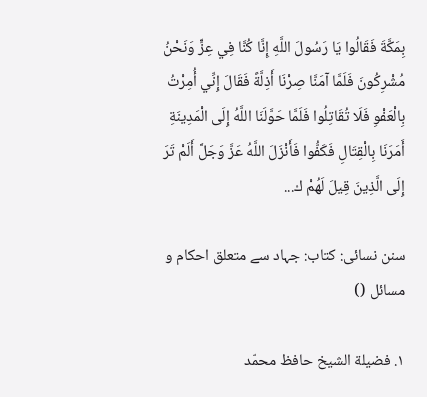بِمَكَّةَ فَقَالُوا يَا رَسُولَ اللَّهِ إِنَّا كُنَّا فِي عِزٍّ وَنَحْنُ مُشْرِكُونَ فَلَمَّا آمَنَّا صِرْنَا أَذِلَّةً فَقَالَ إِنِّي أُمِرْتُ بِالْعَفْوِ فَلَا تُقَاتِلُوا فَلَمَّا حَوَّلَنَا اللَّهُ إِلَى الْمَدِينَةِ أَمَرَنَا بِالْقِتَالِ فَكَفُّوا فَأَنْزَلَ اللَّهُ عَزَّ وَجَلَّ أَلَمْ تَرَ إِلَى الَّذِينَ قِيلَ لَهُمْ ك...

سنن نسائی: کتاب: جہاد سے متعلق احکام و مسائل ()

١. فضيلة الشيخ حافظ محمّد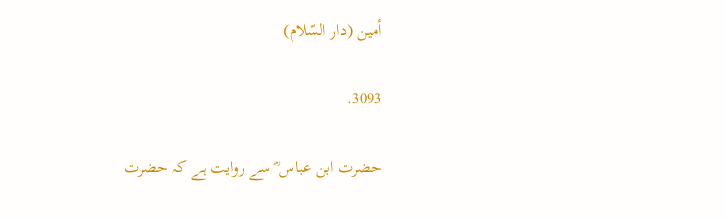أمين (دار السّلام)

3093.

حضرت ابن عباس ؓ سے روایت ہے کہ حضرت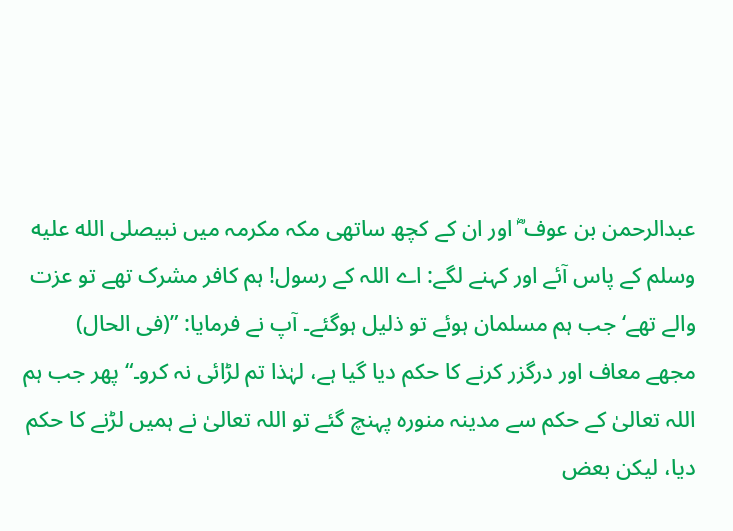عبدالرحمن بن عوف ؓ اور ان کے کچھ ساتھی مکہ مکرمہ میں نبیصلى الله عليه وسلم کے پاس آئے اور کہنے لگے: اے اللہ کے رسول! ہم کافر مشرک تھے تو عزت والے تھے‘ جب ہم مسلمان ہوئے تو ذلیل ہوگئے۔ آپ نے فرمایا: ”(فی الحال) مجھے معاف اور درگزر کرنے کا حکم دیا گیا ہے، لہٰذا تم لڑائی نہ کرو۔“ پھر جب ہم اللہ تعالیٰ کے حکم سے مدینہ منورہ پہنچ گئے تو اللہ تعالیٰ نے ہمیں لڑنے کا حکم دیا، لیکن بعض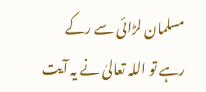مسلمان لڑائی سے رکے رہے تو اللہ تعالیٰ نے یہ آیت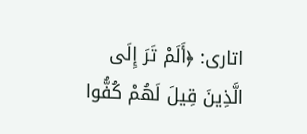اتاری: ﴿أَلَمْ تَرَ إِلَى الَّذِينَ قِيلَ لَهُمْ كُفُّوا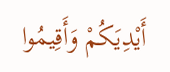أَيْدِيَكُمْ وَأَقِيمُوا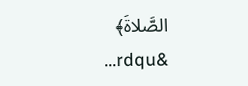الصَّلاةَ﴾ &rdqu...